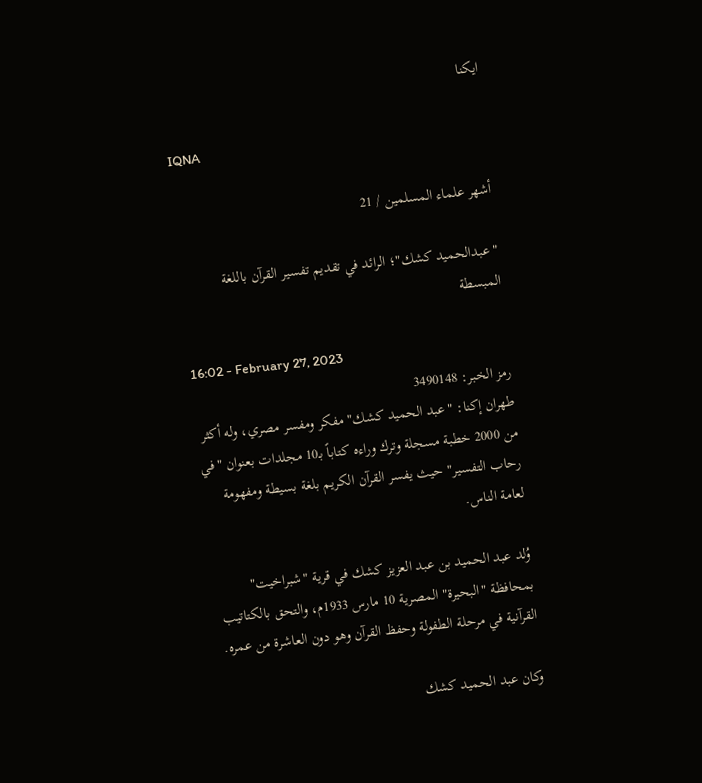ایکنا

IQNA

أشهر علماء المسلمين / 21

"عبدالحميد كشك"؛ الرائد في تقديم تفسير القرآن باللغة المبسطة

16:02 - February 27, 2023
رمز الخبر: 3490148
طهران إکنا: "عبد الحميد كشك" مفكر ومفسر مصري، وله أكثر من 2000 خطبة مسجلة وترك وراءه كتاباً بـ10 مجلدات بعنوان "في رحاب التفسير" حيث يفسر القرآن الكريم بلغة بسيطة ومفهومة لعامة الناس.

وُلد عبد الحميد بن عبد العزيز كشك في قریة "شبراخيت" بمحافظة "البحيرة" المصرية 10 مارس 1933م، والتحق بالكتاتيب القرآنية في مرحلة الطفولة وحفظ القرآن وهو دون العاشرة من عمره.

وكان عبد الحميد كشك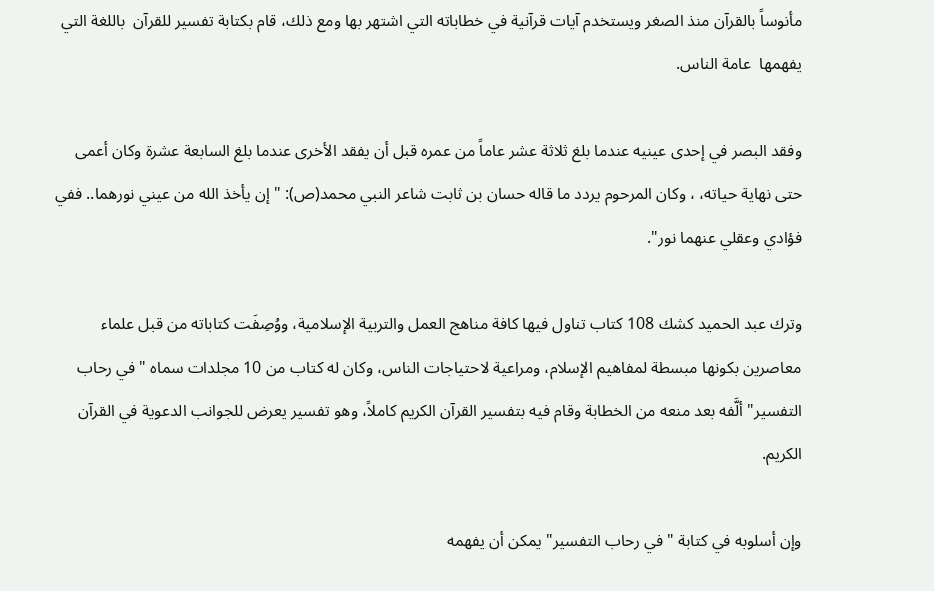مأنوساً بالقرآن منذ الصغر ويستخدم آيات قرآنية في خطاباته التي اشتهر بها ومع ذلك، قام بكتابة تفسير للقرآن  باللغة التي يفهمها  عامة الناس.

وفقد البصر في إحدى عينيه عندما بلغ ثلاثة عشر عاماً من عمره قبل أن يفقد الأخرى عندما بلغ السابعة عشرة وكان أعمى حتى نهاية حياته، ، وكان المرحوم يردد ما قاله حسان بن ثابت شاعر النبي محمد(ص): "إن یأخذ الله من عیني نورھما.. ففي فؤادي وعقلي عنهما نور".

وترك عبد الحميد كشك 108 كتاب تناول فيها كافة مناهج العمل والتربية الإسلامية، ووُصِفَت كتاباته من قبل علماء معاصرين بكونها مبسطة لمفاهيم الإسلام، ومراعية لاحتياجات الناس، وكان له كتاب من 10 مجلدات سماه "في رحاب التفسير" ألَّفه بعد منعه من الخطابة وقام فيه بتفسير القرآن الكريم كاملاً، وهو تفسير يعرض للجوانب الدعوية في القرآن الكريم.

وإن أسلوبه في كتابة "في رحاب التفسير" يمكن أن يفهمه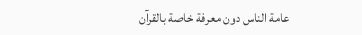عامة الناس دون معرفة خاصة بالقرآن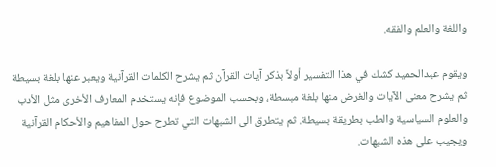واللغة والعلم والفقه.

ويقوم عبدالحميد كشك في هذا التفسير أولاً بذكر آيات القرآن ثم يشرح الكلمات القرآنية ويعبر عنها بلغة بسيطة ثم يشرح معنى الآيات والغرض منها بلغة مبسطة، وبحسب الموضوع فإنه يستخدم المعارف الأخرى مثل الأدب والعلوم السياسية والطب بطريقة بسيطة. ثم يتطرق الى الشبهات التي تطرح حول المفاهيم والأحكام القرآنية ويجيب على هذه الشبهات.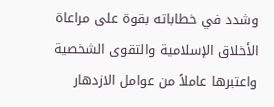وشدد في خطاباته بقوة على مراعاة الأخلاق الإسلامية والتقوى الشخصية واعتبرها عاملاً من عوامل الازدهار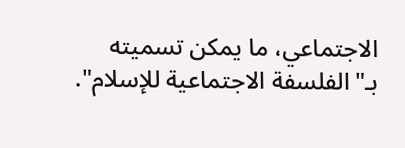الاجتماعي، ما يمكن تسميته بـ"الفلسفة الاجتماعية للإسلام".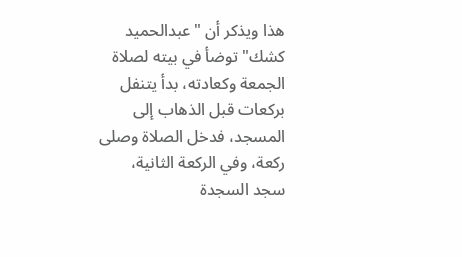هذا ويذكر أن "عبدالحميد كشك" توضأ في بيته لصلاة الجمعة وكعادته، بدأ يتنفل بركعات قبل الذهاب إلى المسجد، فدخل الصلاة وصلى ركعة، وفي الركعة الثانية، سجد السجدة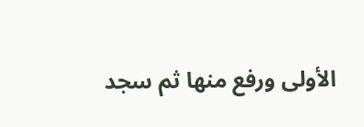الأولى ورفع منها ثم سجد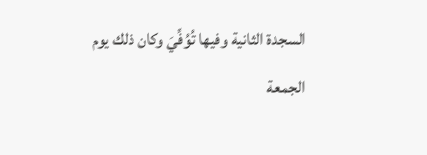السجدة الثانية وفيها تُوُفِّيَ وكان ذلك يوم الجمعة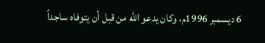6 ديسمبر 1996م، وكان يدعو الله من قبل أن يتوفاه ساجداً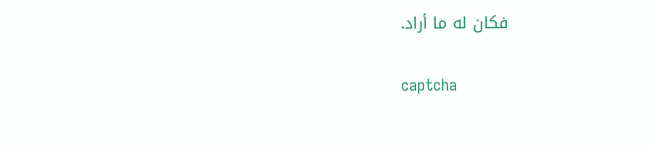فكان له ما أراد.

captcha